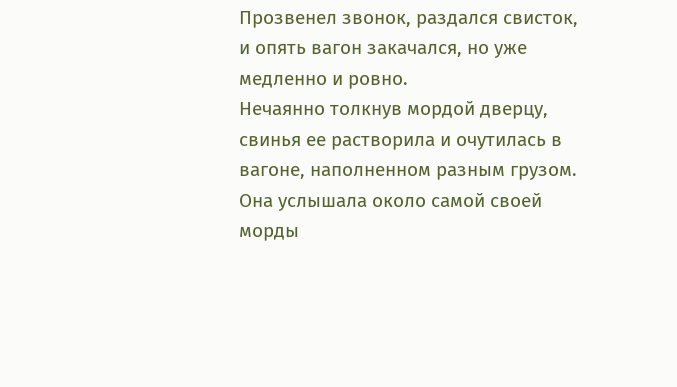Прозвенел звонок, раздался свисток, и опять вагон закачался, но уже медленно и ровно.
Нечаянно толкнув мордой дверцу, свинья ее растворила и очутилась в вагоне, наполненном разным грузом.
Она услышала около самой своей морды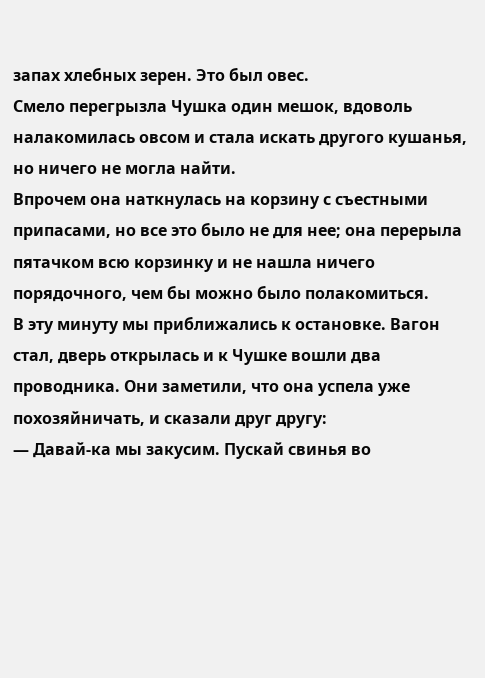запах хлебных зерен. Это был овес.
Смело перегрызла Чушка один мешок, вдоволь налакомилась овсом и стала искать другого кушанья, но ничего не могла найти.
Впрочем она наткнулась на корзину с съестными припасами, но все это было не для нее; она перерыла пятачком всю корзинку и не нашла ничего порядочного, чем бы можно было полакомиться.
В эту минуту мы приближались к остановке. Вагон стал, дверь открылась и к Чушке вошли два проводника. Они заметили, что она успела уже похозяйничать, и сказали друг другу:
— Давай-ка мы закусим. Пускай свинья во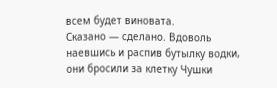всем будет виновата.
Сказано — сделано. Вдоволь наевшись и распив бутылку водки, они бросили за клетку Чушки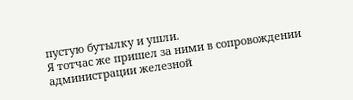пустую бутылку и ушли.
Я тотчас же пришел за ними в сопровождении администрации железной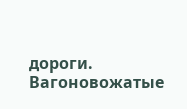дороги.
Вагоновожатые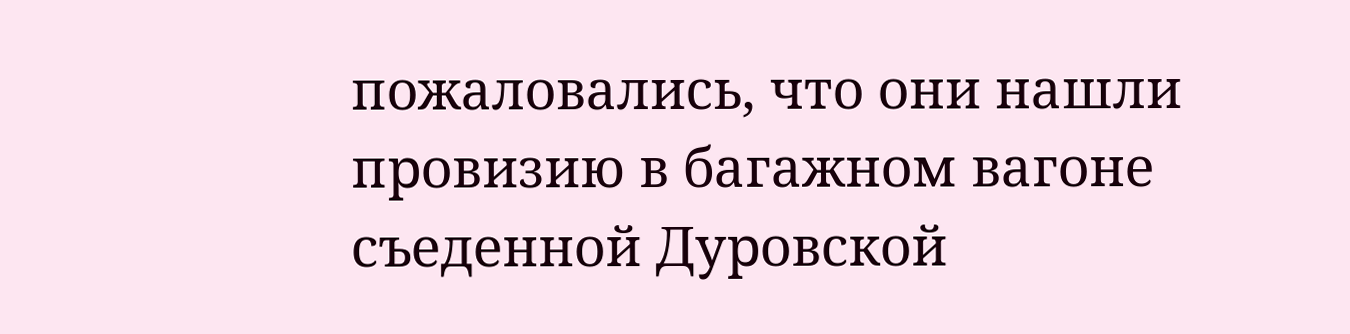пожаловались, что они нашли провизию в багажном вагоне съеденной Дуровской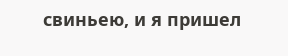свиньею, и я пришел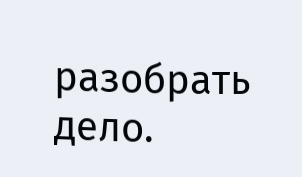разобрать дело.